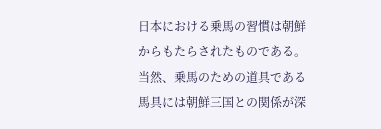日本における乗馬の習慣は朝鮮からもたらされたものである。当然、乗馬のための道具である馬具には朝鮮三国との関係が深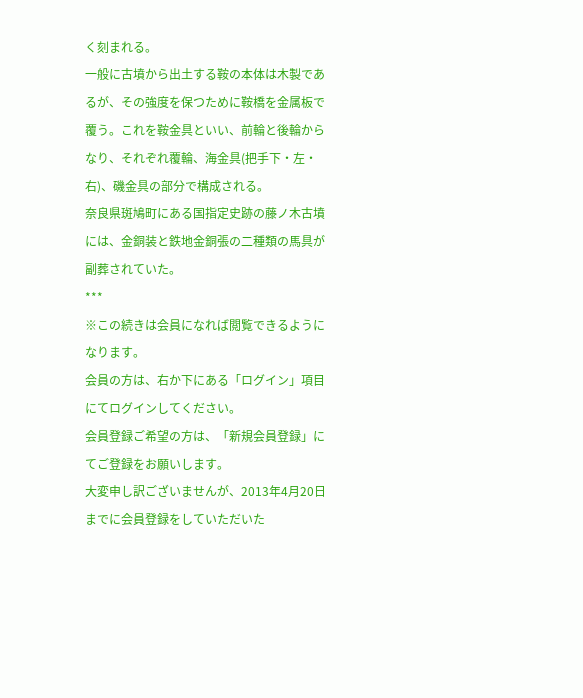く刻まれる。
一般に古墳から出土する鞍の本体は木製であるが、その強度を保つために鞍橋を金属板で覆う。これを鞍金具といい、前輪と後輪からなり、それぞれ覆輪、海金具(把手下・左・右)、磯金具の部分で構成される。
奈良県斑鳩町にある国指定史跡の藤ノ木古墳には、金銅装と鉄地金銅張の二種類の馬具が副葬されていた。
***
※この続きは会員になれば閲覧できるようになります。
会員の方は、右か下にある「ログイン」項目にてログインしてください。
会員登録ご希望の方は、「新規会員登録」にてご登録をお願いします。
大変申し訳ございませんが、2013年4月20日までに会員登録をしていただいた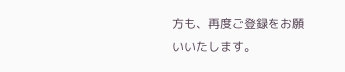方も、再度ご登録をお願いいたします。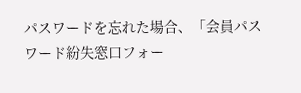パスワードを忘れた場合、「会員パスワード紛失窓口フォー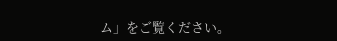ム」をご覧ください。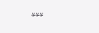***